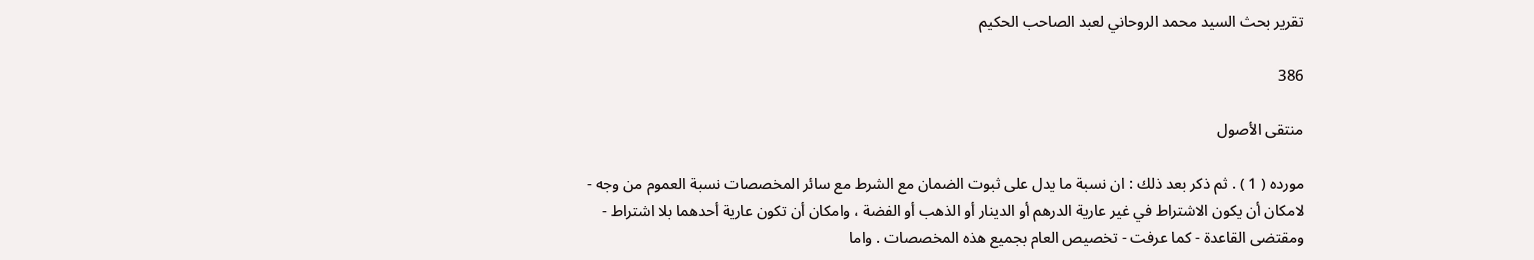تقرير بحث السيد محمد الروحاني لعبد الصاحب الحكيم

386

منتقى الأصول

مورده ( 1 ) . ثم ذكر بعد ذلك : ان نسبة ما يدل على ثبوت الضمان مع الشرط مع سائر المخصصات نسبة العموم من وجه - لامكان أن يكون الاشتراط في غير عارية الدرهم أو الدينار أو الذهب أو الفضة ، وامكان أن تكون عارية أحدهما بلا اشتراط - ومقتضى القاعدة - كما عرفت - تخصيص العام بجميع هذه المخصصات . واما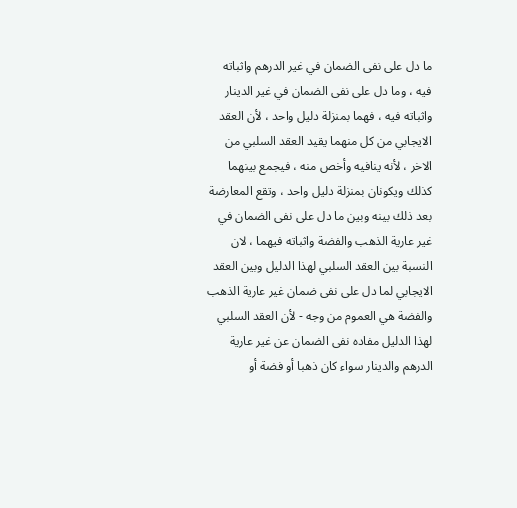ما دل على نفى الضمان في غير الدرهم واثباته فيه ، وما دل على نفى الضمان في غير الدينار واثباته فيه ، فهما بمنزلة دليل واحد ، لأن العقد الايجابي من كل منهما يقيد العقد السلبي من الاخر ، لأنه ينافيه وأخص منه ، فيجمع بينهما كذلك ويكونان بمنزلة دليل واحد ، وتقع المعارضة بعد ذلك بينه وبين ما دل على نفى الضمان في غير عارية الذهب والفضة واثباته فيهما ، لان النسبة بين العقد السلبي لهذا الدليل وبين العقد الايجابي لما دل على نفى ضمان غير عارية الذهب والفضة هي العموم من وجه - لأن العقد السلبي لهذا الدليل مفاده نفى الضمان عن غير عارية الدرهم والدينار سواء كان ذهبا أو فضة أو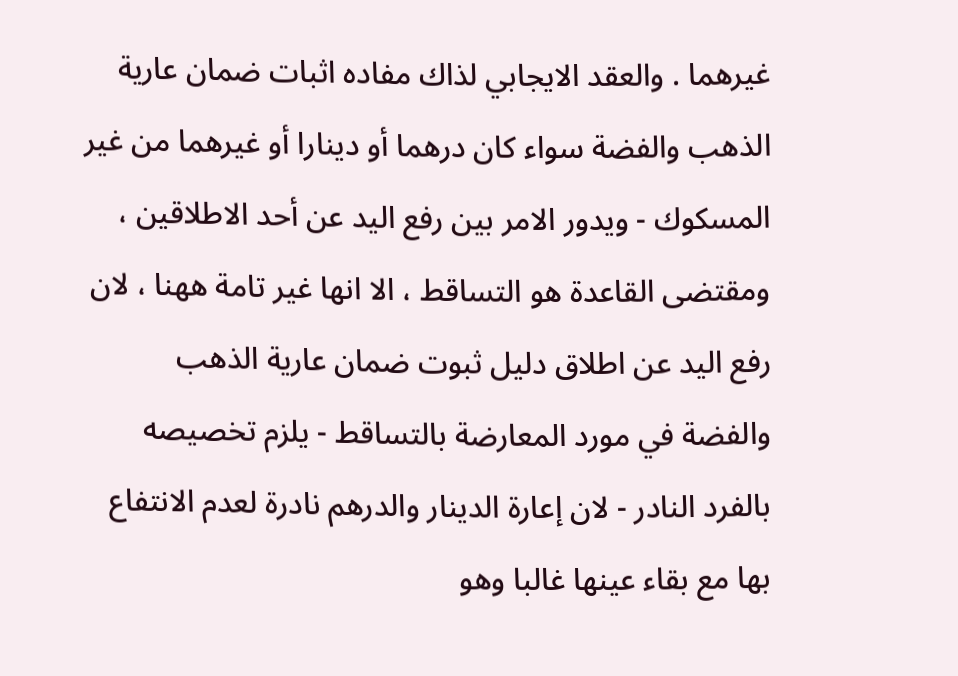غيرهما . والعقد الايجابي لذاك مفاده اثبات ضمان عارية الذهب والفضة سواء كان درهما أو دينارا أو غيرهما من غير المسكوك - ويدور الامر بين رفع اليد عن أحد الاطلاقين ، ومقتضى القاعدة هو التساقط ، الا انها غير تامة ههنا ، لان رفع اليد عن اطلاق دليل ثبوت ضمان عارية الذهب والفضة في مورد المعارضة بالتساقط - يلزم تخصيصه بالفرد النادر - لان إعارة الدينار والدرهم نادرة لعدم الانتفاع بها مع بقاء عينها غالبا وهو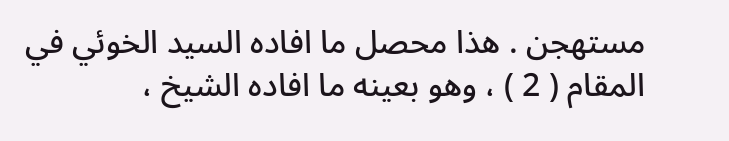مستهجن . هذا محصل ما افاده السيد الخوئي في المقام ( 2 ) ، وهو بعينه ما افاده الشيخ ،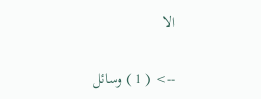الا

--> ( 1 ) وسائل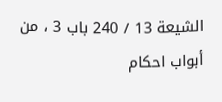الشيعة 13 / 240 باب 3 ، من أبواب احكام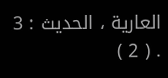العارية ، الحديث : 3 . ( 2 )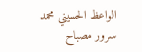الواعظ الحسيني محمد سرور مصباح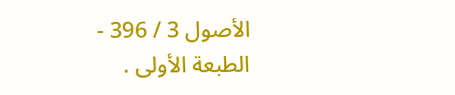الأصول 3 / 396 - الطبعة الأولى .